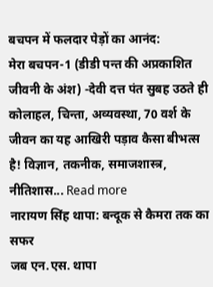बचपन में फलदार पेड़ों का आनंद:
मेरा बचपन-1 (डीडी पन्त की अप्रकाशित जीवनी के अंश) -देवी दत्त पंत सुबह उठते ही कोलाहल, चिन्ता, अव्यवस्था, 70 वर्श के जीवन का यह आखिरी पड़ाव कैसा बीभत्स है! विज्ञान, तकनीक, समाजशास्त्र, नीतिशास... Read more
नारायण सिंह थापा: बन्दूक से कैमरा तक का सफर
जब एन.एस. थापा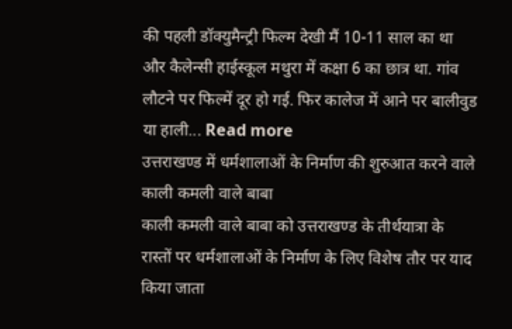की पहली डॉक्युमैन्ट्री फिल्म देखी मैं 10-11 साल का था और कैलेन्सी हाईस्कूल मथुरा में कक्षा 6 का छात्र था. गांव लौटने पर फिल्में दूर हो गई. फिर कालेज में आने पर बालीवुड या हाली... Read more
उत्तराखण्ड में धर्मशालाओं के निर्माण की शुरुआत करने वाले काली कमली वाले बाबा
काली कमली वाले बाबा को उत्तराखण्ड के तीर्थयात्रा के रास्तों पर धर्मशालाओं के निर्माण के लिए विशेष तौर पर याद किया जाता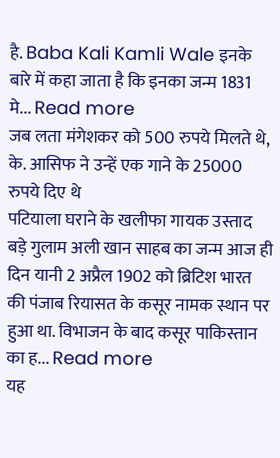है. Baba Kali Kamli Wale इनके बारे में कहा जाता है कि इनका जन्म 1831 मे... Read more
जब लता मंगेशकर को 500 रुपये मिलते थे, के. आसिफ ने उन्हें एक गाने के 25000 रुपये दिए थे
पटियाला घराने के खलीफा गायक उस्ताद बड़े गुलाम अली खान साहब का जन्म आज ही दिन यानी 2 अप्रैल 1902 को ब्रिटिश भारत की पंजाब रियासत के कसूर नामक स्थान पर हुआ था. विभाजन के बाद कसूर पाकिस्तान का ह... Read more
यह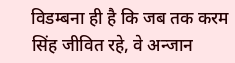विडम्बना ही है कि जब तक करम सिंह जीवित रहे, वे अन्जान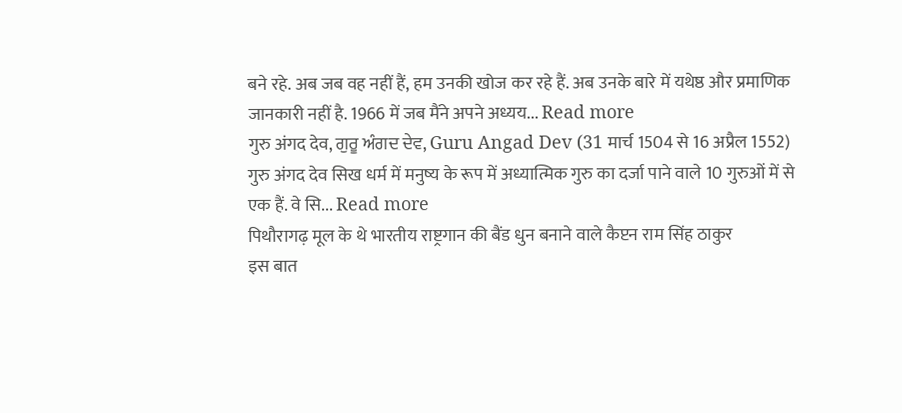बने रहे. अब जब वह नहीं हैं, हम उनकी खोज कर रहे हैं. अब उनके बारे में यथेष्ठ और प्रमाणिक जानकारी नहीं है. 1966 में जब मैंने अपने अध्यय... Read more
गुरु अंगद देव, ਗੁਰੂ ਅੰਗਦ ਦੇਵ, Guru Angad Dev (31 मार्च 1504 से 16 अप्रैल 1552) गुरु अंगद देव सिख धर्म में मनुष्य के रूप में अध्यात्मिक गुरु का दर्जा पाने वाले 10 गुरुओं में से एक हैं. वे सि... Read more
पिथौरागढ़ मूल के थे भारतीय राष्ट्रगान की बैंड धुन बनाने वाले कैप्टन राम सिंह ठाकुर
इस बात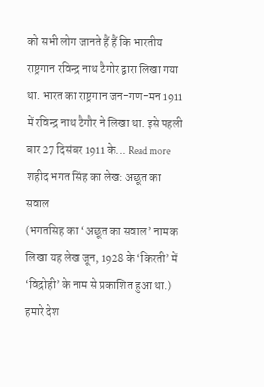को सभी लोग जानते हैं हैं कि भारतीय राष्ट्रगान रविन्द्र नाथ टैगोर द्वारा लिखा गया था. भारत का राष्ट्रगान जन-गण-मन 1911 में रविन्द्र नाथ टैगौर ने लिखा था. इसे पहली बार 27 दिसंबर 1911 के... Read more
शहीद भगत सिंह का लेख: अछूत का सवाल
(भगतसिह का ‘अछूत का सवाल’ नामक लिखा यह लेख जून, 1928 के ‘किरती’ में ‘विद्रोही’ के नाम से प्रकाशित हुआ था.) हमारे देश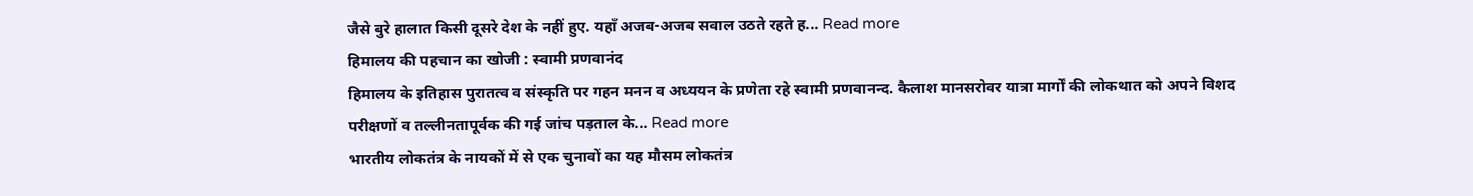जैसे बुरे हालात किसी दूसरे देश के नहीं हुए. यहाँ अजब-अजब सवाल उठते रहते ह... Read more
हिमालय की पहचान का खोजी : स्वामी प्रणवानंद
हिमालय के इतिहास पुरातत्व व संस्कृति पर गहन मनन व अध्ययन के प्रणेता रहे स्वामी प्रणवानन्द. कैलाश मानसरोवर यात्रा मार्गों की लोकथात को अपने विशद परीक्षणों व तल्लीनतापूर्वक की गई जांच पड़ताल के... Read more
भारतीय लोकतंत्र के नायकों में से एक चुनावों का यह मौसम लोकतंत्र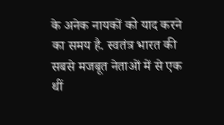के अनेक नायकों को याद करने का समय है. स्वतंत्र भारत की सबसे मजबूत नेताओं में से एक थीं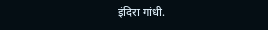इंदिरा गांधी.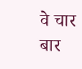वे चार बार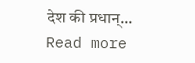देश की प्रधान्... Read more